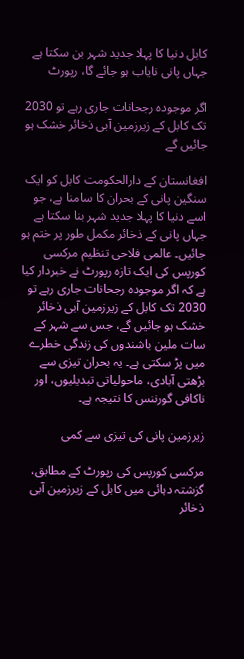کابل دنیا کا پہلا جدید شہر بن سکتا ہے جہاں پانی نایاب ہو جائے گا، رپورٹ

اگر موجودہ رجحانات جاری رہے تو 2030 تک کابل کے زیرزمین آبی ذخائر خشک ہو جائیں گے

افغانستان کے دارالحکومت کابل کو ایک سنگین پانی کے بحران کا سامنا ہے، جو اسے دنیا کا پہلا جدید شہر بنا سکتا ہے جہاں پانی کے ذخائر مکمل طور پر ختم ہو جائیں۔ عالمی فلاحی تنظیم مرکسی کورپس کی ایک تازہ رپورٹ نے خبردار کیا ہے کہ اگر موجودہ رجحانات جاری رہے تو 2030 تک کابل کے زیرزمین آبی ذخائر خشک ہو جائیں گے، جس سے شہر کے سات ملین باشندوں کی زندگی خطرے میں پڑ سکتی ہے۔ یہ بحران تیزی سے بڑھتی آبادی، ماحولیاتی تبدیلیوں، اور ناکافی گورننس کا نتیجہ ہے۔

زیرزمین پانی کی تیزی سے کمی

مرکسی کورپس کی رپورٹ کے مطابق، گزشتہ دہائی میں کابل کے زیرزمین آبی ذخائر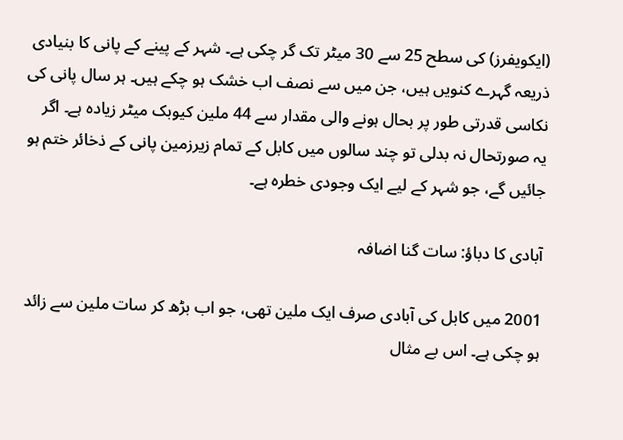(ایکویفرز) کی سطح 25 سے 30 میٹر تک گر چکی ہے۔ شہر کے پینے کے پانی کا بنیادی ذریعہ گہرے کنویں ہیں، جن میں سے نصف اب خشک ہو چکے ہیں۔ ہر سال پانی کی نکاسی قدرتی طور پر بحال ہونے والی مقدار سے 44 ملین کیوبک میٹر زیادہ ہے۔ اگر یہ صورتحال نہ بدلی تو چند سالوں میں کابل کے تمام زیرزمین پانی کے ذخائر ختم ہو جائیں گے، جو شہر کے لیے ایک وجودی خطرہ ہے۔

آبادی کا دباؤ: سات گنا اضافہ

2001 میں کابل کی آبادی صرف ایک ملین تھی، جو اب بڑھ کر سات ملین سے زائد ہو چکی ہے۔ اس بے مثال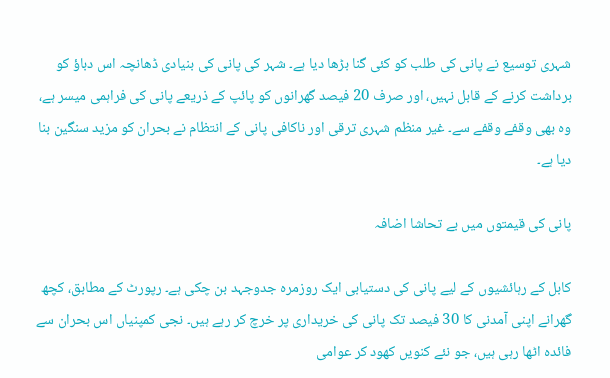شہری توسیع نے پانی کی طلب کو کئی گنا بڑھا دیا ہے۔ شہر کی پانی کی بنیادی ڈھانچہ اس دباؤ کو برداشت کرنے کے قابل نہیں، اور صرف 20 فیصد گھرانوں کو پائپ کے ذریعے پانی کی فراہمی میسر ہے، وہ بھی وقفے وقفے سے۔ غیر منظم شہری ترقی اور ناکافی پانی کے انتظام نے بحران کو مزید سنگین بنا دیا ہے۔

پانی کی قیمتوں میں بے تحاشا اضافہ

کابل کے رہائشیوں کے لیے پانی کی دستیابی ایک روزمرہ جدوجہد بن چکی ہے۔ رپورٹ کے مطابق، کچھ گھرانے اپنی آمدنی کا 30 فیصد تک پانی کی خریداری پر خرچ کر رہے ہیں۔ نجی کمپنیاں اس بحران سے فائدہ اٹھا رہی ہیں، جو نئے کنویں کھود کر عوامی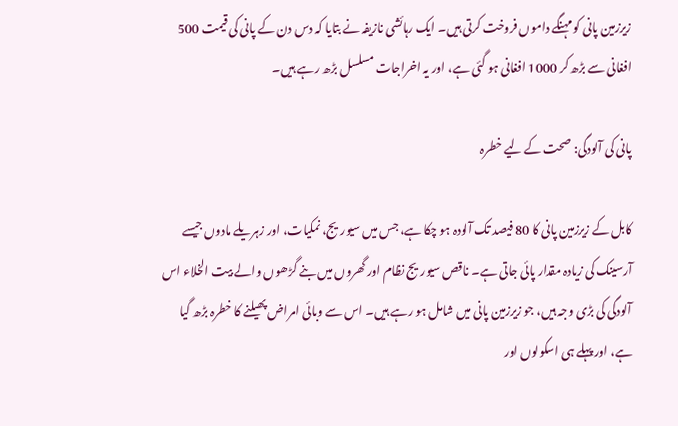زیرزمین پانی کو مہنگے داموں فروخت کرتی ہیں۔ ایک رہائشی نازیفہ نے بتایا کہ دس دن کے پانی کی قیمت 500 افغانی سے بڑھ کر 1000 افغانی ہو گئی ہے، اور یہ اخراجات مسلسل بڑھ رہے ہیں۔

پانی کی آلودگی: صحت کے لیے خطرہ

کابل کے زیرزمین پانی کا 80 فیصد تک آلودہ ہو چکا ہے، جس میں سیوریج، نمکیات، اور زہریلے مادوں جیسے آرسینک کی زیادہ مقدار پائی جاتی ہے۔ ناقص سیوریج نظام اور گھروں میں بنے گڑھوں والے بیت الخلاء اس آلودگی کی بڑی وجہ ہیں، جو زیرزمین پانی میں شامل ہو رہے ہیں۔ اس سے وبائی امراض پھیلنے کا خطرہ بڑھ گیا ہے، اور پہلے ہی اسکولوں اور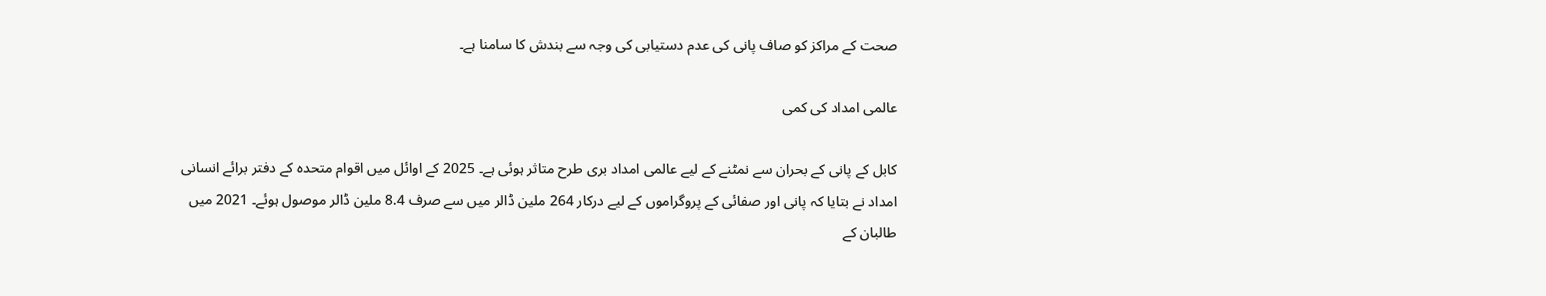صحت کے مراکز کو صاف پانی کی عدم دستیابی کی وجہ سے بندش کا سامنا ہے۔

عالمی امداد کی کمی

کابل کے پانی کے بحران سے نمٹنے کے لیے عالمی امداد بری طرح متاثر ہوئی ہے۔ 2025 کے اوائل میں اقوام متحدہ کے دفتر برائے انسانی امداد نے بتایا کہ پانی اور صفائی کے پروگراموں کے لیے درکار 264 ملین ڈالر میں سے صرف 8.4 ملین ڈالر موصول ہوئے۔ 2021 میں طالبان کے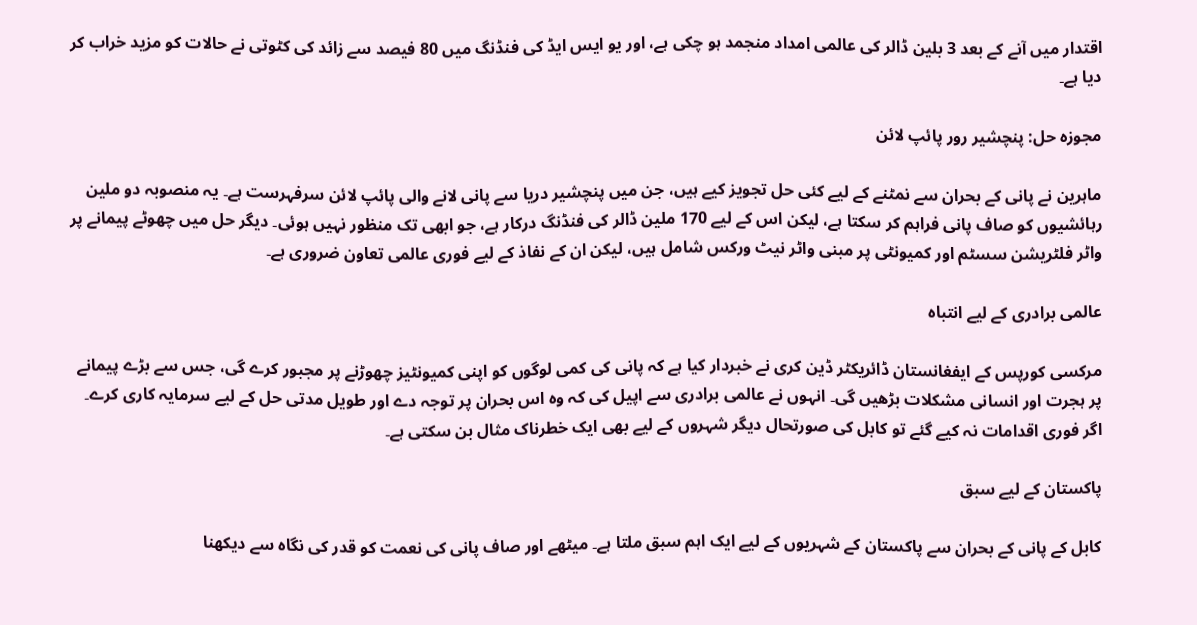اقتدار میں آنے کے بعد 3 بلین ڈالر کی عالمی امداد منجمد ہو چکی ہے، اور یو ایس ایڈ کی فنڈنگ میں 80 فیصد سے زائد کی کٹوتی نے حالات کو مزید خراب کر دیا ہے۔

مجوزہ حل: پنچشیر رور پائپ لائن

ماہرین نے پانی کے بحران سے نمٹنے کے لیے کئی حل تجویز کیے ہیں، جن میں پنچشیر دریا سے پانی لانے والی پائپ لائن سرفہرست ہے۔ یہ منصوبہ دو ملین رہائشیوں کو صاف پانی فراہم کر سکتا ہے، لیکن اس کے لیے 170 ملین ڈالر کی فنڈنگ درکار ہے، جو ابھی تک منظور نہیں ہوئی۔ دیگر حل میں چھوٹے پیمانے پر واٹر فلٹریشن سسٹم اور کمیونٹی پر مبنی واٹر نیٹ ورکس شامل ہیں، لیکن ان کے نفاذ کے لیے فوری عالمی تعاون ضروری ہے۔

عالمی برادری کے لیے انتباہ

مرکسی کورپس کے ایفغانستان ڈائریکٹر ڈین کری نے خبردار کیا ہے کہ پانی کی کمی لوگوں کو اپنی کمیونٹیز چھوڑنے پر مجبور کرے گی، جس سے بڑے پیمانے پر ہجرت اور انسانی مشکلات بڑھیں گی۔ انہوں نے عالمی برادری سے اپیل کی کہ وہ اس بحران پر توجہ دے اور طویل مدتی حل کے لیے سرمایہ کاری کرے۔ اگر فوری اقدامات نہ کیے گئے تو کابل کی صورتحال دیگر شہروں کے لیے بھی ایک خطرناک مثال بن سکتی ہے۔

پاکستان کے لیے سبق

کابل کے پانی کے بحران سے پاکستان کے شہریوں کے لیے ایک اہم سبق ملتا ہے۔ میٹھے اور صاف پانی کی نعمت کو قدر کی نگاہ سے دیکھنا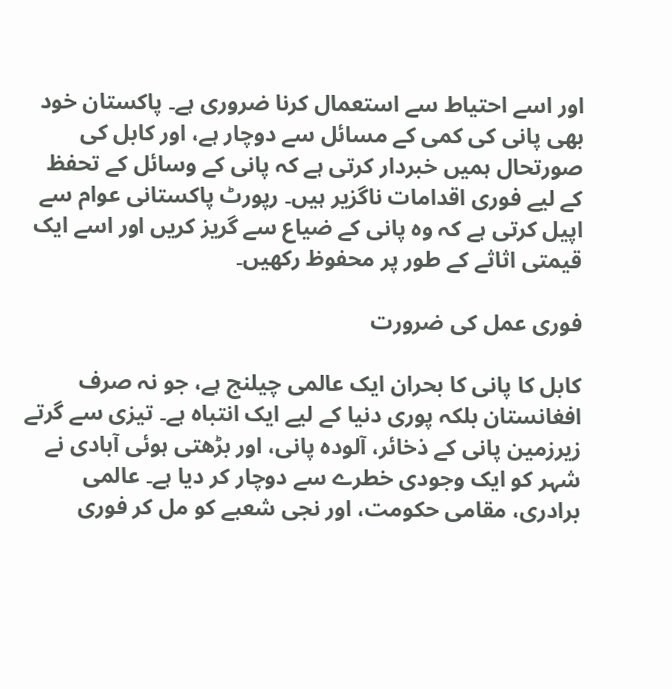اور اسے احتیاط سے استعمال کرنا ضروری ہے۔ پاکستان خود بھی پانی کی کمی کے مسائل سے دوچار ہے، اور کابل کی صورتحال ہمیں خبردار کرتی ہے کہ پانی کے وسائل کے تحفظ کے لیے فوری اقدامات ناگزیر ہیں۔ رپورٹ پاکستانی عوام سے اپیل کرتی ہے کہ وہ پانی کے ضیاع سے گریز کریں اور اسے ایک قیمتی اثاثے کے طور پر محفوظ رکھیں۔

فوری عمل کی ضرورت

کابل کا پانی کا بحران ایک عالمی چیلنج ہے، جو نہ صرف افغانستان بلکہ پوری دنیا کے لیے ایک انتباہ ہے۔ تیزی سے گرتے زیرزمین پانی کے ذخائر، آلودہ پانی، اور بڑھتی ہوئی آبادی نے شہر کو ایک وجودی خطرے سے دوچار کر دیا ہے۔ عالمی برادری، مقامی حکومت، اور نجی شعبے کو مل کر فوری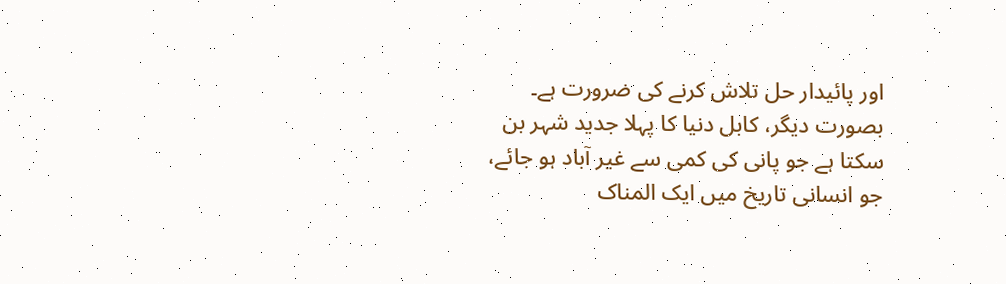اور پائیدار حل تلاش کرنے کی ضرورت ہے۔ بصورت دیگر، کابل دنیا کا پہلا جدید شہر بن سکتا ہے جو پانی کی کمی سے غیر آباد ہو جائے، جو انسانی تاریخ میں ایک المناک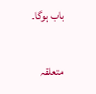باب ہوگا۔

متعلقہ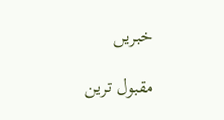خبریں

مقبول ترین